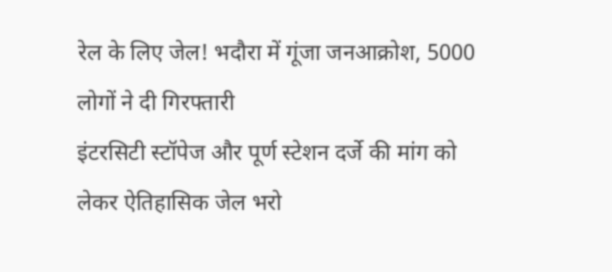रेल के लिए जेल! भदौरा में गूंजा जनआक्रोश, 5000 लोगों ने दी गिरफ्तारी
इंटरसिटी स्टॉपेज और पूर्ण स्टेशन दर्जे की मांग को लेकर ऐतिहासिक जेल भरो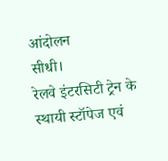आंदोलन
सीधी।
रेलवे इंटरसिटी ट्रेन के स्थायी स्टॉपेज एवं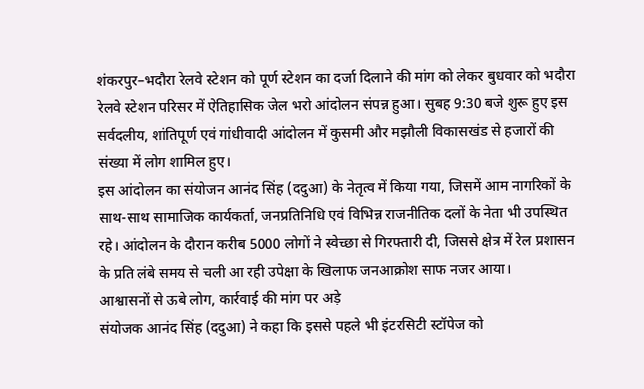शंकरपुर–भदौरा रेलवे स्टेशन को पूर्ण स्टेशन का दर्जा दिलाने की मांग को लेकर बुधवार को भदौरा रेलवे स्टेशन परिसर में ऐतिहासिक जेल भरो आंदोलन संपन्न हुआ। सुबह 9:30 बजे शुरू हुए इस सर्वदलीय, शांतिपूर्ण एवं गांधीवादी आंदोलन में कुसमी और मझौली विकासखंड से हजारों की संख्या में लोग शामिल हुए।
इस आंदोलन का संयोजन आनंद सिंह (ददुआ) के नेतृत्व में किया गया, जिसमें आम नागरिकों के साथ-साथ सामाजिक कार्यकर्ता, जनप्रतिनिधि एवं विभिन्न राजनीतिक दलों के नेता भी उपस्थित रहे। आंदोलन के दौरान करीब 5000 लोगों ने स्वेच्छा से गिरफ्तारी दी, जिससे क्षेत्र में रेल प्रशासन के प्रति लंबे समय से चली आ रही उपेक्षा के खिलाफ जनआक्रोश साफ नजर आया।
आश्वासनों से ऊबे लोग, कार्रवाई की मांग पर अड़े
संयोजक आनंद सिंह (ददुआ) ने कहा कि इससे पहले भी इंटरसिटी स्टॉपेज को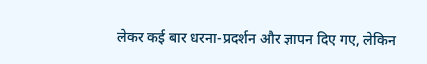लेकर कई बार धरना-प्रदर्शन और ज्ञापन दिए गए, लेकिन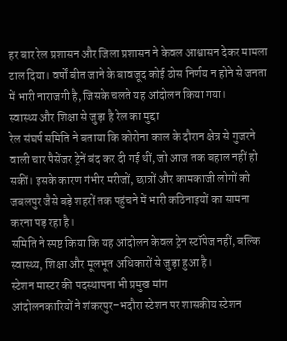हर बार रेल प्रशासन और जिला प्रशासन ने केवल आश्वासन देकर मामला टाल दिया। वर्षों बीत जाने के बावजूद कोई ठोस निर्णय न होने से जनता में भारी नाराजगी है, जिसके चलते यह आंदोलन किया गया।
स्वास्थ्य और शिक्षा से जुड़ा है रेल का मुद्दा
रेल संघर्ष समिति ने बताया कि कोरोना काल के दौरान क्षेत्र से गुजरने वाली चार पैसेंजर ट्रेनें बंद कर दी गई थीं, जो आज तक बहाल नहीं हो सकीं। इसके कारण गंभीर मरीजों, छात्रों और कामकाजी लोगों को जबलपुर जैसे बड़े शहरों तक पहुंचने में भारी कठिनाइयों का सामना करना पड़ रहा है।
समिति ने स्पष्ट किया कि यह आंदोलन केवल ट्रेन स्टॉपेज नहीं, बल्कि स्वास्थ्य, शिक्षा और मूलभूत अधिकारों से जुड़ा हुआ है।
स्टेशन मास्टर की पदस्थापना भी प्रमुख मांग
आंदोलनकारियों ने शंकरपुर–भदौरा स्टेशन पर शासकीय स्टेशन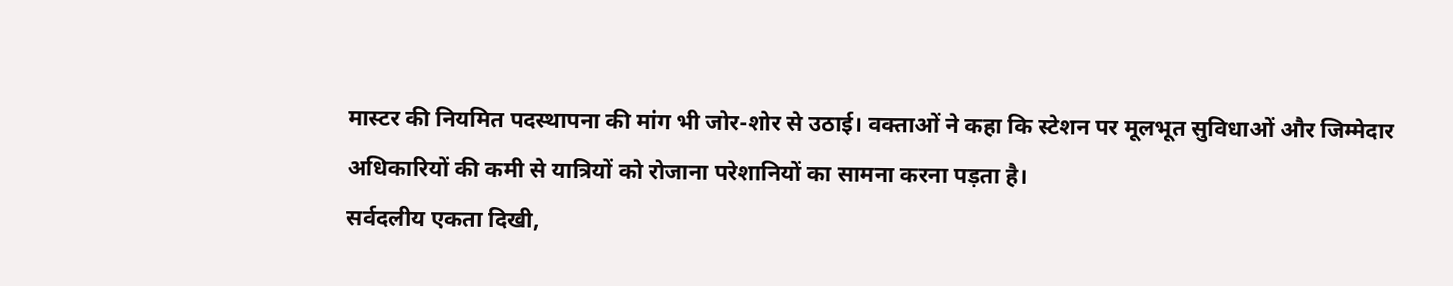मास्टर की नियमित पदस्थापना की मांग भी जोर-शोर से उठाई। वक्ताओं ने कहा कि स्टेशन पर मूलभूत सुविधाओं और जिम्मेदार अधिकारियों की कमी से यात्रियों को रोजाना परेशानियों का सामना करना पड़ता है।
सर्वदलीय एकता दिखी,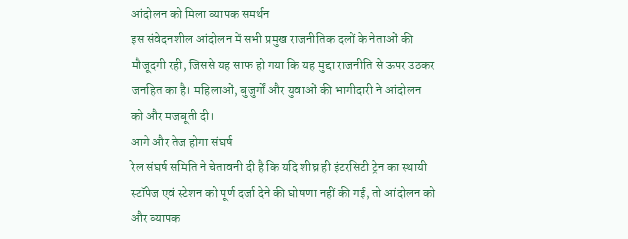आंदोलन को मिला व्यापक समर्थन
इस संवेदनशील आंदोलन में सभी प्रमुख राजनीतिक दलों के नेताओं की मौजूदगी रही, जिससे यह साफ हो गया कि यह मुद्दा राजनीति से ऊपर उठकर जनहित का है। महिलाओं, बुजुर्गों और युवाओं की भागीदारी ने आंदोलन को और मजबूती दी।
आगे और तेज होगा संघर्ष
रेल संघर्ष समिति ने चेतावनी दी है कि यदि शीघ्र ही इंटरसिटी ट्रेन का स्थायी स्टॉपेज एवं स्टेशन को पूर्ण दर्जा देने की घोषणा नहीं की गई, तो आंदोलन को और व्यापक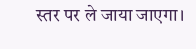स्तर पर ले जाया जाएगा।